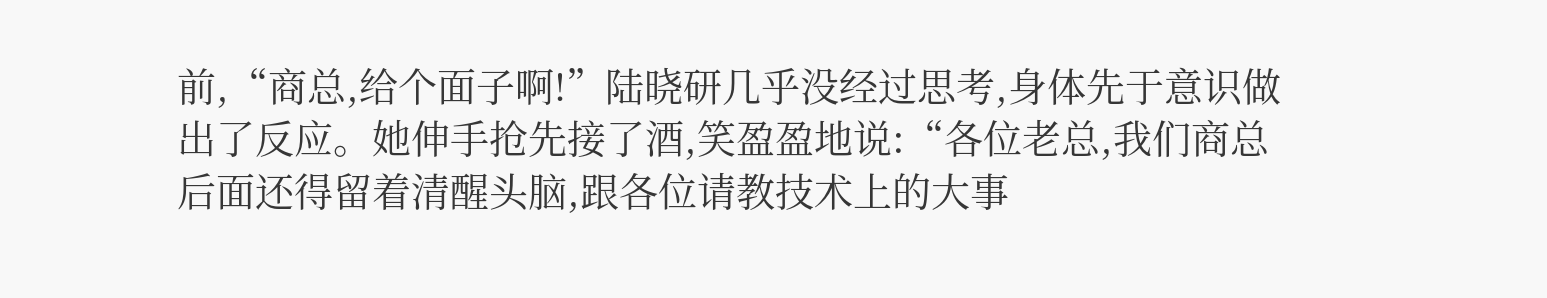前,“商总,给个面子啊!”陆晓研几乎没经过思考,身体先于意识做出了反应。她伸手抢先接了酒,笑盈盈地说:“各位老总,我们商总后面还得留着清醒头脑,跟各位请教技术上的大事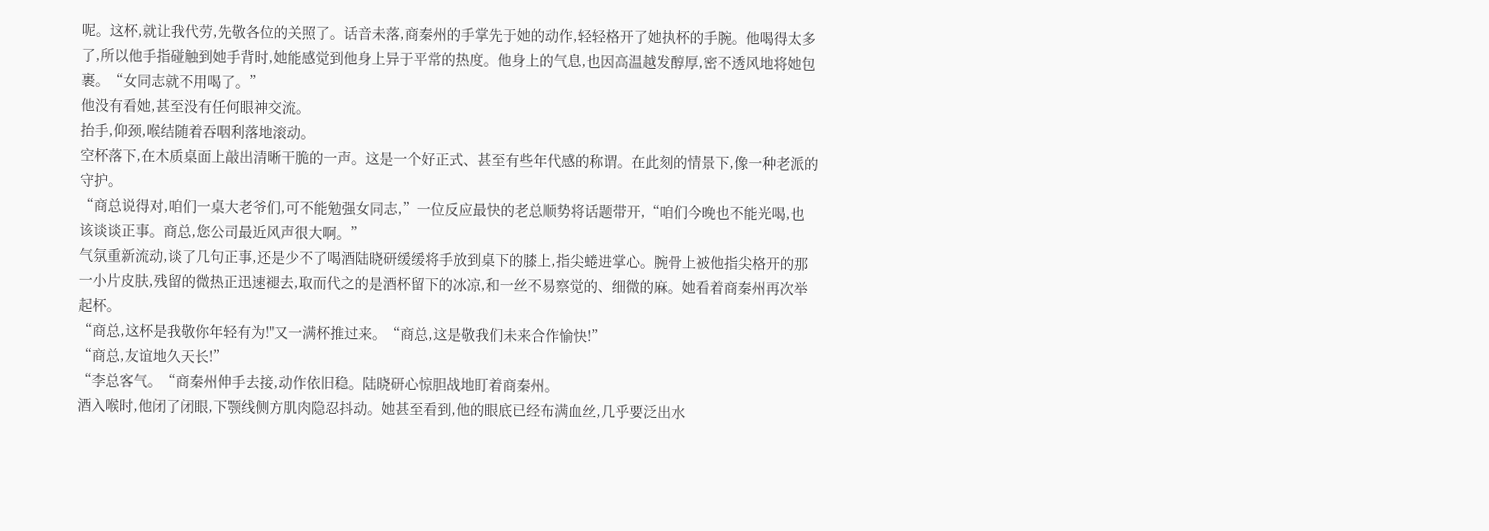呢。这杯,就让我代劳,先敬各位的关照了。话音未落,商秦州的手掌先于她的动作,轻轻格开了她执杯的手腕。他喝得太多了,所以他手指碰触到她手背时,她能感觉到他身上异于平常的热度。他身上的气息,也因高温越发醇厚,密不透风地将她包裹。“女同志就不用喝了。”
他没有看她,甚至没有任何眼神交流。
抬手,仰颈,喉结随着吞咽利落地滚动。
空杯落下,在木质桌面上敲出清晰干脆的一声。这是一个好正式、甚至有些年代感的称谓。在此刻的情景下,像一种老派的守护。
“商总说得对,咱们一桌大老爷们,可不能勉强女同志,”一位反应最快的老总顺势将话题带开,“咱们今晚也不能光喝,也该谈谈正事。商总,您公司最近风声很大啊。”
气氛重新流动,谈了几句正事,还是少不了喝酒陆晓研缓缓将手放到桌下的膝上,指尖蜷进掌心。腕骨上被他指尖格开的那一小片皮肤,残留的微热正迅速褪去,取而代之的是酒杯留下的冰凉,和一丝不易察觉的、细微的麻。她看着商秦州再次举起杯。
“商总,这杯是我敬你年轻有为!"又一满杯推过来。“商总,这是敬我们未来合作愉快!”
“商总,友谊地久天长!”
“李总客气。“商秦州伸手去接,动作依旧稳。陆晓研心惊胆战地盯着商秦州。
酒入喉时,他闭了闭眼,下颚线侧方肌肉隐忍抖动。她甚至看到,他的眼底已经布满血丝,几乎要泛出水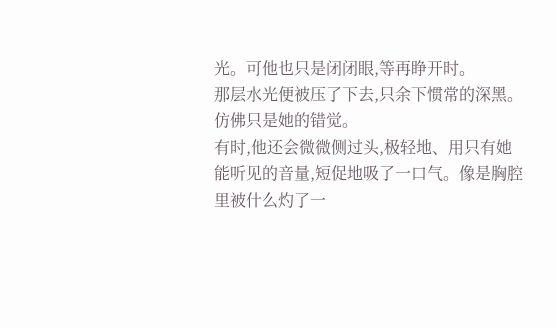光。可他也只是闭闭眼,等再睁开时。
那层水光便被压了下去,只余下惯常的深黑。仿佛只是她的错觉。
有时,他还会微微侧过头,极轻地、用只有她能听见的音量,短促地吸了一口气。像是胸腔里被什么灼了一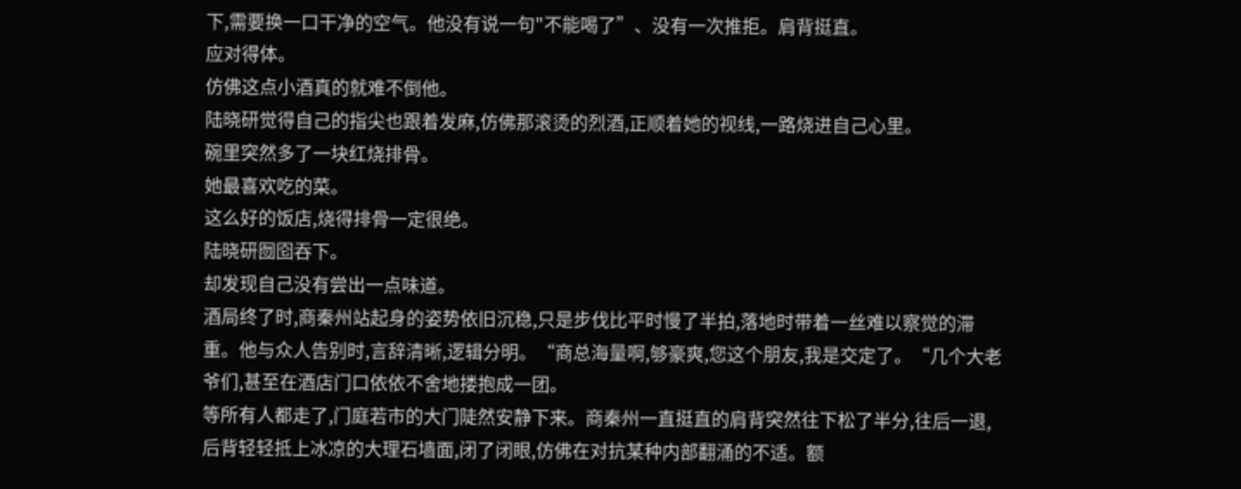下,需要换一口干净的空气。他没有说一句"不能喝了”、没有一次推拒。肩背挺直。
应对得体。
仿佛这点小酒真的就难不倒他。
陆晓研觉得自己的指尖也跟着发麻,仿佛那滚烫的烈酒,正顺着她的视线,一路烧进自己心里。
碗里突然多了一块红烧排骨。
她最喜欢吃的菜。
这么好的饭店,烧得排骨一定很绝。
陆晓研囫囵吞下。
却发现自己没有尝出一点味道。
酒局终了时,商秦州站起身的姿势依旧沉稳,只是步伐比平时慢了半拍,落地时带着一丝难以察觉的滞重。他与众人告别时,言辞清晰,逻辑分明。“商总海量啊,够豪爽,您这个朋友,我是交定了。“几个大老爷们,甚至在酒店门口依依不舍地搂抱成一团。
等所有人都走了,门庭若市的大门陡然安静下来。商秦州一直挺直的肩背突然往下松了半分,往后一退,后背轻轻抵上冰凉的大理石墙面,闭了闭眼,仿佛在对抗某种内部翻涌的不适。额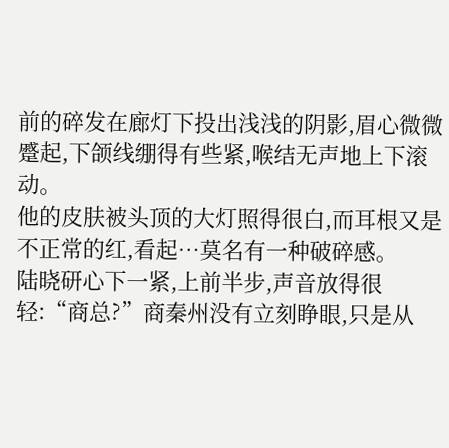前的碎发在廊灯下投出浅浅的阴影,眉心微微蹙起,下颌线绷得有些紧,喉结无声地上下滚动。
他的皮肤被头顶的大灯照得很白,而耳根又是不正常的红,看起…莫名有一种破碎感。
陆晓研心下一紧,上前半步,声音放得很轻:“商总?”商秦州没有立刻睁眼,只是从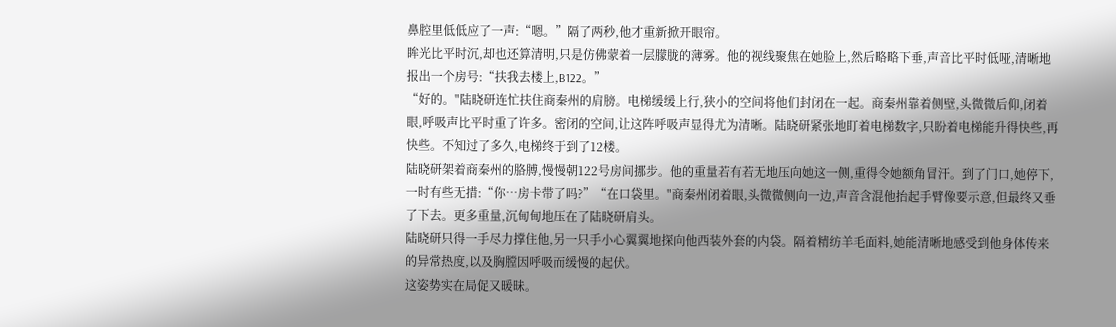鼻腔里低低应了一声:“嗯。”隔了两秒,他才重新掀开眼帘。
眸光比平时沉,却也还算清明,只是仿佛蒙着一层朦胧的薄雾。他的视线聚焦在她脸上,然后略略下垂,声音比平时低哑,清晰地报出一个房号:“扶我去楼上,B122。”
“好的。"陆晓研连忙扶住商秦州的肩膀。电梯缓缓上行,狭小的空间将他们封闭在一起。商秦州靠着侧壁,头微微后仰,闭着眼,呼吸声比平时重了许多。密闭的空间,让这阵呼吸声显得尤为清晰。陆晓研紧张地盯着电梯数字,只盼着电梯能升得快些,再快些。不知过了多久,电梯终于到了12楼。
陆晓研架着商秦州的胳膊,慢慢朝122号房间挪步。他的重量若有若无地压向她这一侧,重得令她额角冒汗。到了门口,她停下,一时有些无措:“你…房卡带了吗?”“在口袋里。"商秦州闭着眼,头微微侧向一边,声音含混他抬起手臂像要示意,但最终又垂了下去。更多重量,沉甸甸地压在了陆晓研肩头。
陆晓研只得一手尽力撑住他,另一只手小心翼翼地探向他西装外套的内袋。隔着精纺羊毛面料,她能清晰地感受到他身体传来的异常热度,以及胸膛因呼吸而缓慢的起伏。
这姿势实在局促又暖昧。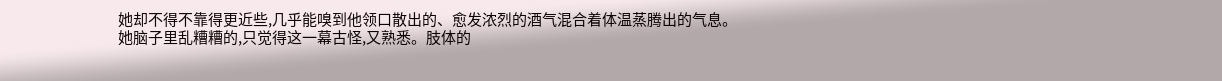她却不得不靠得更近些,几乎能嗅到他领口散出的、愈发浓烈的酒气混合着体温蒸腾出的气息。
她脑子里乱糟糟的,只觉得这一幕古怪,又熟悉。肢体的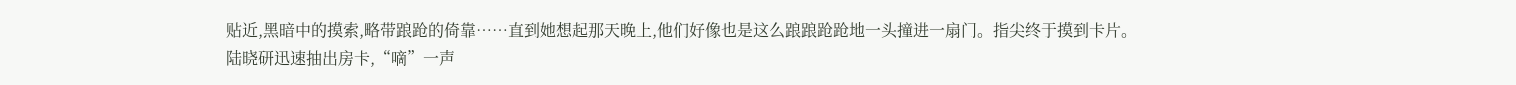贴近,黑暗中的摸索,略带踉跄的倚靠……直到她想起那天晚上,他们好像也是这么踉踉跄跄地一头撞进一扇门。指尖终于摸到卡片。
陆晓研迅速抽出房卡,“嘀”一声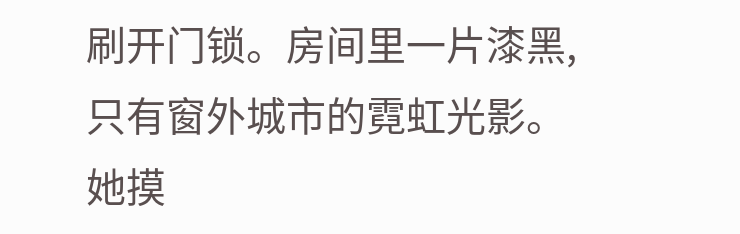刷开门锁。房间里一片漆黑,只有窗外城市的霓虹光影。她摸